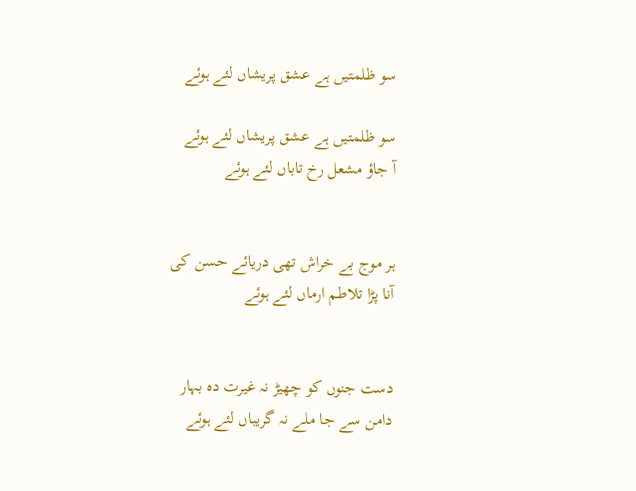سو ظلمتیں ہے عشق پریشاں لئے ہوئے

سو ظلمتیں ہے عشق پریشاں لئے ہوئے
آ جاؤ مشعل رخ تاباں لئے ہوئے


ہر موج بے خراش تھی دریائے حسن کی
آنا پڑا تلاطم ارماں لئے ہوئے


دست جنوں کو چھیڑ نہ غیرت دہ بہار
دامن سے جا ملے نہ گریباں لئے ہوئے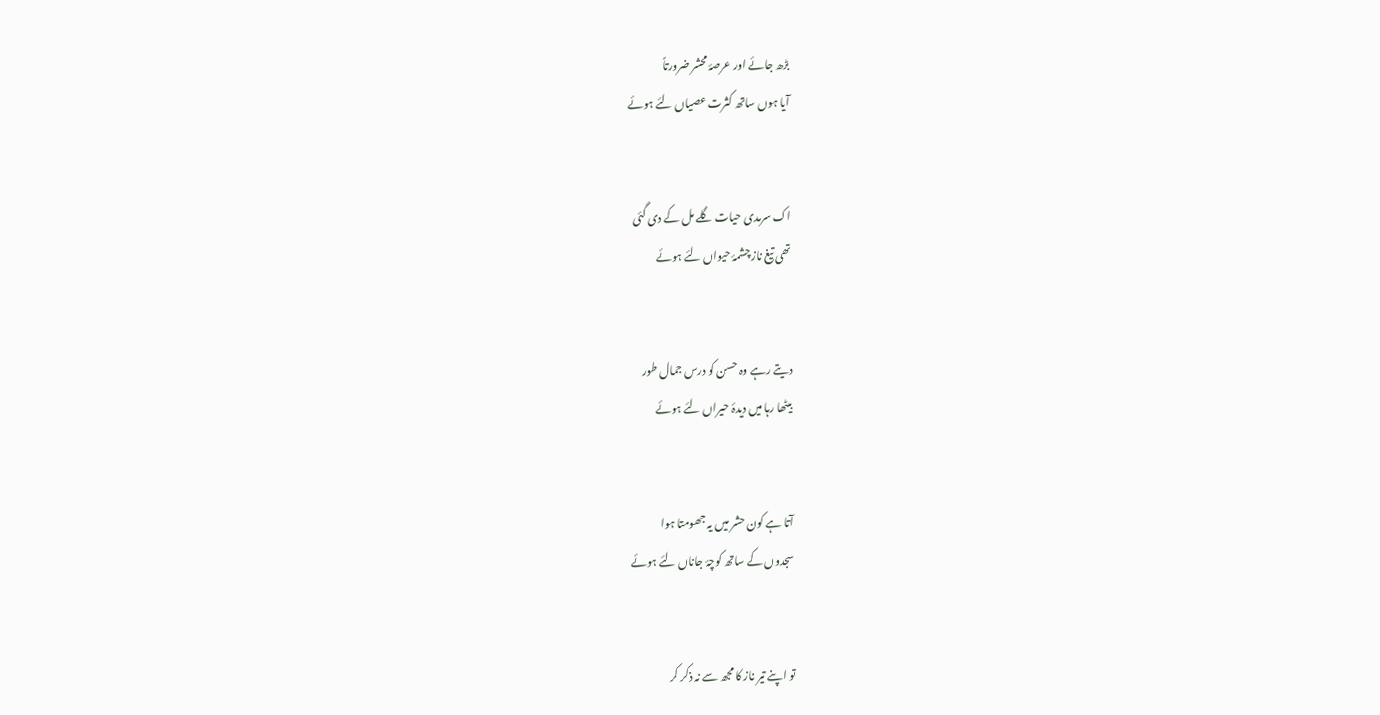بڑھ جائے اور عرصۂ محشر ضرورتاً
آیا ہوں ساتھ کثرت عصیاں لئے ہوئے


اک سرمدی حیات گلے مل کے دی گئی
تھی تیغ ناز چشمۂ حیواں لئے ہوئے


دیتے رہے وہ حسن کو درس جمال طور
بیٹھا رہا میں دیدۂ حیراں لئے ہوئے


آتا ہے کون حشر میں یہ جھومتا ہوا
سجدوں کے ساتھ کوچۂ جاناں لئے ہوئے


تو اپنے تیر ناز کا مجھ سے نہ ذکر کر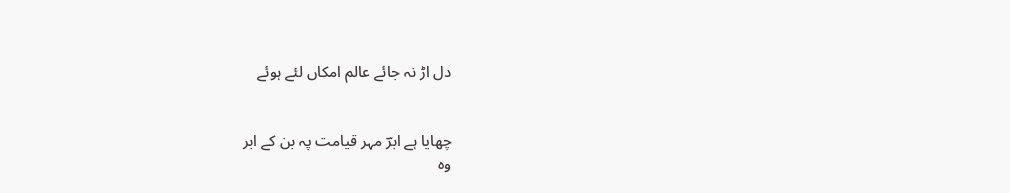دل اڑ نہ جائے عالم امکاں لئے ہوئے


چھایا ہے ابرؔ مہر قیامت پہ بن کے ابر
وہ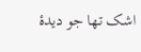اشک تھا جو دیدۂ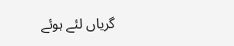گریاں لئے ہوئے